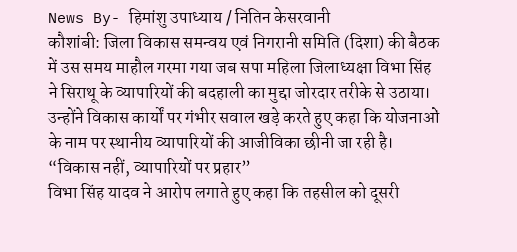News By- हिमांशु उपाध्याय / नितिन केसरवानी
कौशांबी: जिला विकास समन्वय एवं निगरानी समिति (दिशा) की बैठक में उस समय माहौल गरमा गया जब सपा महिला जिलाध्यक्षा विभा सिंह ने सिराथू के व्यापारियों की बदहाली का मुद्दा जोरदार तरीके से उठाया। उन्होंने विकास कार्यों पर गंभीर सवाल खड़े करते हुए कहा कि योजनाओं के नाम पर स्थानीय व्यापारियों की आजीविका छीनी जा रही है।
“विकास नहीं, व्यापारियों पर प्रहार”
विभा सिंह यादव ने आरोप लगाते हुए कहा कि तहसील को दूसरी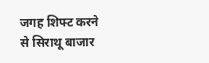जगह शिफ्ट करने से सिराथू बाजार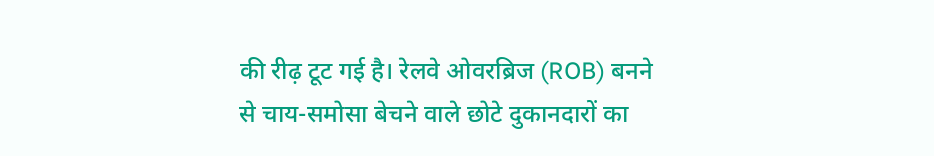की रीढ़ टूट गई है। रेलवे ओवरब्रिज (ROB) बनने से चाय-समोसा बेचने वाले छोटे दुकानदारों का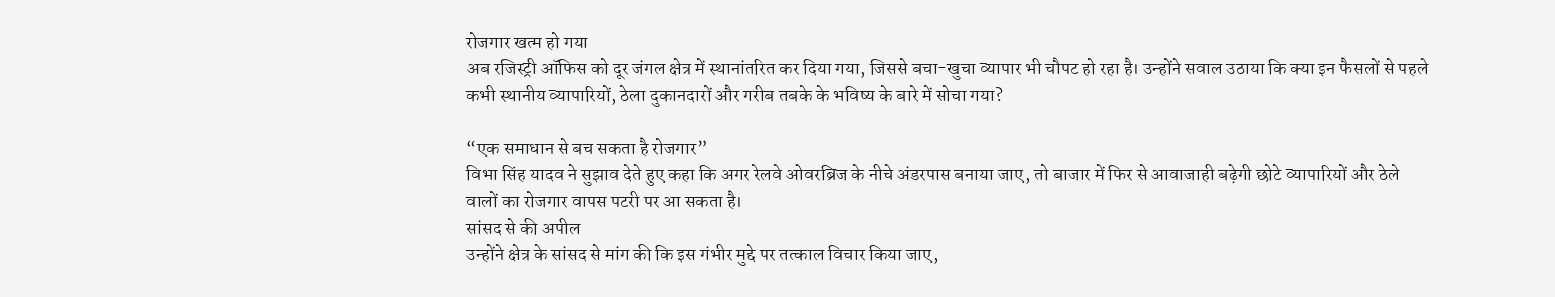रोजगार खत्म हो गया
अब रजिस्ट्री ऑफिस को दूर जंगल क्षेत्र में स्थानांतरित कर दिया गया, जिससे बचा-खुचा व्यापार भी चौपट हो रहा है। उन्होंने सवाल उठाया कि क्या इन फैसलों से पहले कभी स्थानीय व्यापारियों, ठेला दुकानदारों और गरीब तबके के भविष्य के बारे में सोचा गया?

“एक समाधान से बच सकता है रोजगार”
विभा सिंह यादव ने सुझाव देते हुए कहा कि अगर रेलवे ओवरब्रिज के नीचे अंडरपास बनाया जाए, तो बाजार में फिर से आवाजाही बढ़ेगी छोटे व्यापारियों और ठेले वालों का रोजगार वापस पटरी पर आ सकता है।
सांसद से की अपील
उन्होंने क्षेत्र के सांसद से मांग की कि इस गंभीर मुद्दे पर तत्काल विचार किया जाए,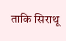ताकि सिराथू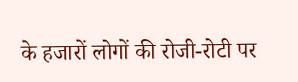के हजारों लोगों की रोजी-रोटी पर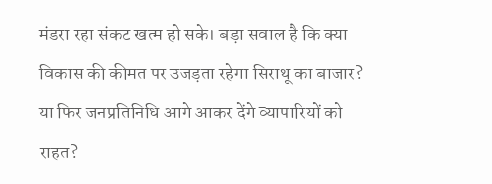मंडरा रहा संकट खत्म हो सके। बड़ा सवाल है कि क्या विकास की कीमत पर उजड़ता रहेगा सिराथू का बाजार? या फिर जनप्रतिनिधि आगे आकर देंगे व्यापारियों को राहत?